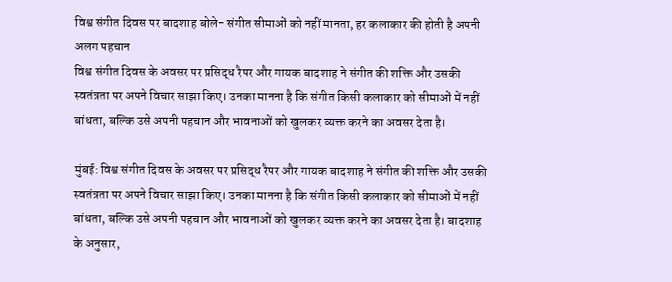विश्व संगीत दिवस पर बादशाह बोले- संगीत सीमाओं को नहीं मानता, हर कलाकार की होती है अपनी अलग पहचान
विश्व संगीत दिवस के अवसर पर प्रसिद्ध रैपर और गायक बादशाह ने संगीत की शक्ति और उसकी स्वतंत्रता पर अपने विचार साझा किए। उनका मानना है कि संगीत किसी कलाकार को सीमाओं में नहीं बांधता, बल्कि उसे अपनी पहचान और भावनाओं को खुलकर व्यक्त करने का अवसर देता है।

मुंबई: विश्व संगीत दिवस के अवसर पर प्रसिद्ध रैपर और गायक बादशाह ने संगीत की शक्ति और उसकी स्वतंत्रता पर अपने विचार साझा किए। उनका मानना है कि संगीत किसी कलाकार को सीमाओं में नहीं बांधता, बल्कि उसे अपनी पहचान और भावनाओं को खुलकर व्यक्त करने का अवसर देता है। बादशाह के अनुसार,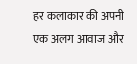हर कलाकार की अपनी एक अलग आवाज और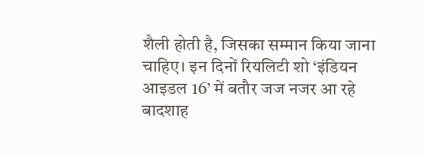शैली होती है, जिसका सम्मान किया जाना चाहिए। इन दिनों रियलिटी शो ‘इंडियन आइडल 16’ में बतौर जज नजर आ रहे बादशाह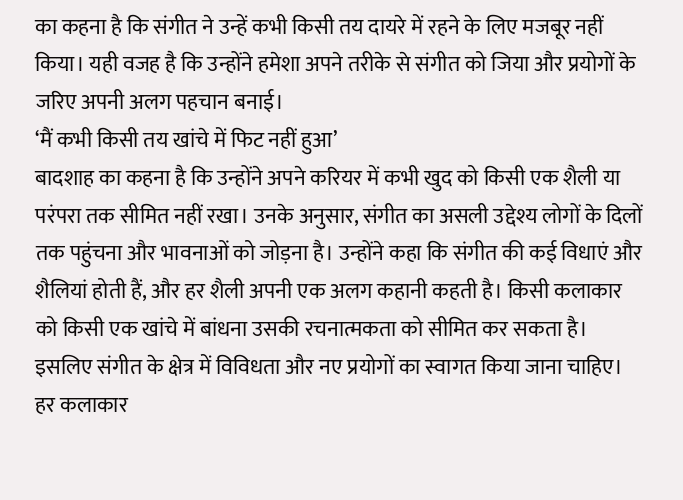का कहना है कि संगीत ने उन्हें कभी किसी तय दायरे में रहने के लिए मजबूर नहीं किया। यही वजह है कि उन्होंने हमेशा अपने तरीके से संगीत को जिया और प्रयोगों के जरिए अपनी अलग पहचान बनाई।
‘मैं कभी किसी तय खांचे में फिट नहीं हुआ’
बादशाह का कहना है कि उन्होंने अपने करियर में कभी खुद को किसी एक शैली या परंपरा तक सीमित नहीं रखा। उनके अनुसार, संगीत का असली उद्देश्य लोगों के दिलों तक पहुंचना और भावनाओं को जोड़ना है। उन्होंने कहा कि संगीत की कई विधाएं और शैलियां होती हैं, और हर शैली अपनी एक अलग कहानी कहती है। किसी कलाकार को किसी एक खांचे में बांधना उसकी रचनात्मकता को सीमित कर सकता है। इसलिए संगीत के क्षेत्र में विविधता और नए प्रयोगों का स्वागत किया जाना चाहिए।
हर कलाकार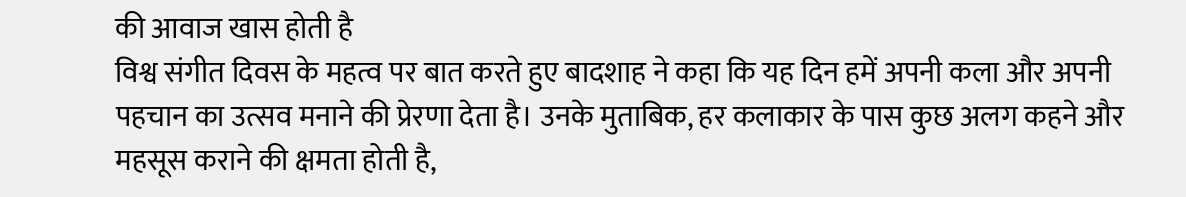की आवाज खास होती है
विश्व संगीत दिवस के महत्व पर बात करते हुए बादशाह ने कहा कि यह दिन हमें अपनी कला और अपनी पहचान का उत्सव मनाने की प्रेरणा देता है। उनके मुताबिक, हर कलाकार के पास कुछ अलग कहने और महसूस कराने की क्षमता होती है,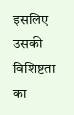इसलिए उसकी विशिष्टता का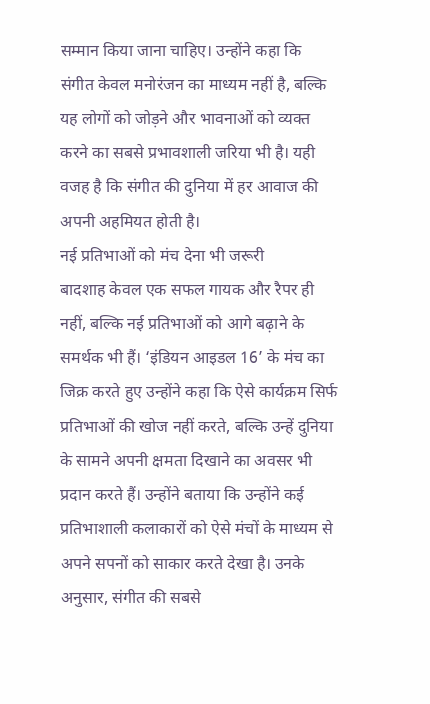सम्मान किया जाना चाहिए। उन्होंने कहा कि संगीत केवल मनोरंजन का माध्यम नहीं है, बल्कि यह लोगों को जोड़ने और भावनाओं को व्यक्त करने का सबसे प्रभावशाली जरिया भी है। यही वजह है कि संगीत की दुनिया में हर आवाज की अपनी अहमियत होती है।
नई प्रतिभाओं को मंच देना भी जरूरी
बादशाह केवल एक सफल गायक और रैपर ही नहीं, बल्कि नई प्रतिभाओं को आगे बढ़ाने के समर्थक भी हैं। ‘इंडियन आइडल 16’ के मंच का जिक्र करते हुए उन्होंने कहा कि ऐसे कार्यक्रम सिर्फ प्रतिभाओं की खोज नहीं करते, बल्कि उन्हें दुनिया के सामने अपनी क्षमता दिखाने का अवसर भी प्रदान करते हैं। उन्होंने बताया कि उन्होंने कई प्रतिभाशाली कलाकारों को ऐसे मंचों के माध्यम से अपने सपनों को साकार करते देखा है। उनके अनुसार, संगीत की सबसे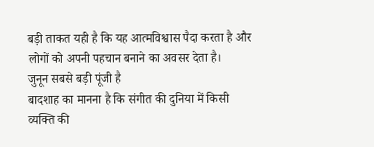बड़ी ताकत यही है कि यह आत्मविश्वास पैदा करता है और लोगों को अपनी पहचान बनाने का अवसर देता है।
जुनून सबसे बड़ी पूंजी है
बादशाह का मानना है कि संगीत की दुनिया में किसी व्यक्ति की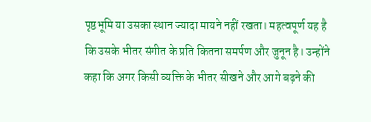पृष्ठभूमि या उसका स्थान ज्यादा मायने नहीं रखता। महत्वपूर्ण यह है कि उसके भीतर संगीत के प्रति कितना समर्पण और जुनून है। उन्होंने कहा कि अगर किसी व्यक्ति के भीतर सीखने और आगे बढ़ने की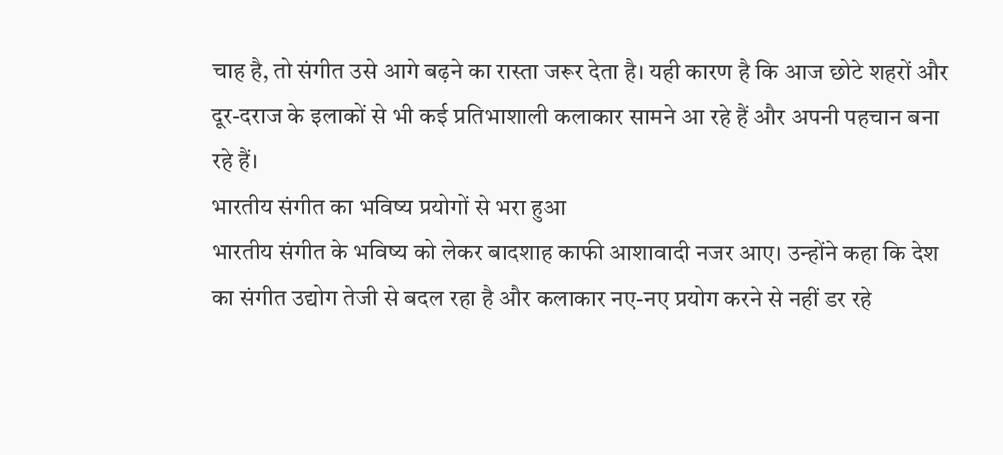चाह है, तो संगीत उसे आगे बढ़ने का रास्ता जरूर देता है। यही कारण है कि आज छोटे शहरों और दूर-दराज के इलाकों से भी कई प्रतिभाशाली कलाकार सामने आ रहे हैं और अपनी पहचान बना रहे हैं।
भारतीय संगीत का भविष्य प्रयोगों से भरा हुआ
भारतीय संगीत के भविष्य को लेकर बादशाह काफी आशावादी नजर आए। उन्होंने कहा कि देश का संगीत उद्योग तेजी से बदल रहा है और कलाकार नए-नए प्रयोग करने से नहीं डर रहे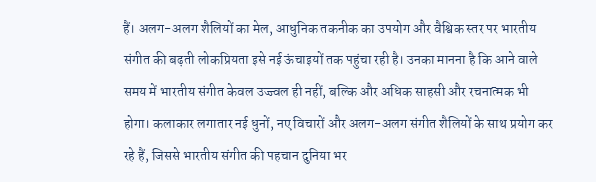हैं। अलग-अलग शैलियों का मेल, आधुनिक तकनीक का उपयोग और वैश्विक स्तर पर भारतीय संगीत की बढ़ती लोकप्रियता इसे नई ऊंचाइयों तक पहुंचा रही है। उनका मानना है कि आने वाले समय में भारतीय संगीत केवल उज्ज्वल ही नहीं, बल्कि और अधिक साहसी और रचनात्मक भी होगा। कलाकार लगातार नई धुनों, नए विचारों और अलग-अलग संगीत शैलियों के साथ प्रयोग कर रहे हैं, जिससे भारतीय संगीत की पहचान दुनिया भर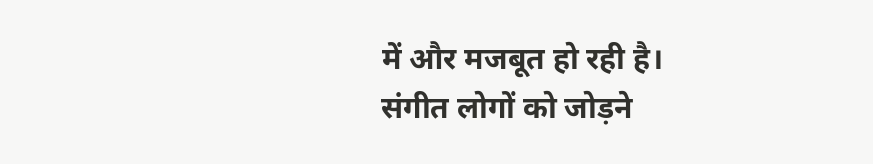में और मजबूत हो रही है।
संगीत लोगों को जोड़ने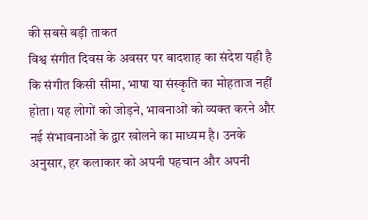की सबसे बड़ी ताकत
विश्व संगीत दिवस के अवसर पर बादशाह का संदेश यही है कि संगीत किसी सीमा, भाषा या संस्कृति का मोहताज नहीं होता। यह लोगों को जोड़ने, भावनाओं को व्यक्त करने और नई संभावनाओं के द्वार खोलने का माध्यम है। उनके अनुसार, हर कलाकार को अपनी पहचान और अपनी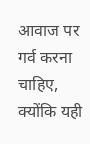आवाज पर गर्व करना चाहिए, क्योंकि यही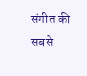संगीत की सबसे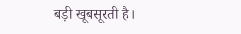बड़ी खूबसूरती है।